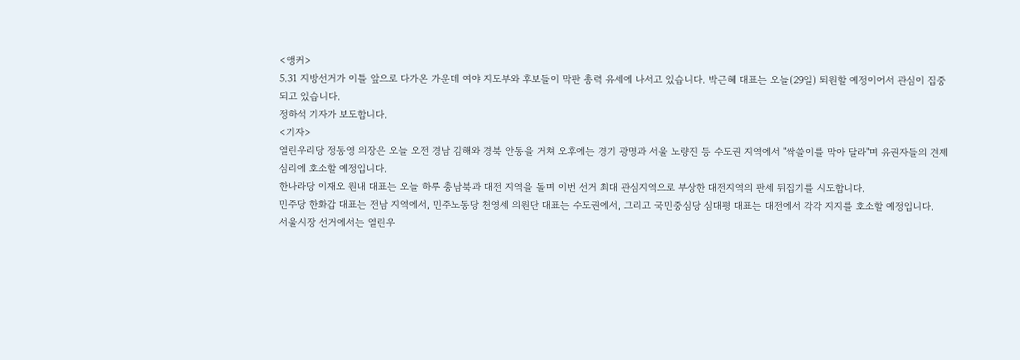<앵커>
5.31 지방선거가 이틀 앞으로 다가온 가운데 여야 지도부와 후보들이 막판 총력 유세에 나서고 있습니다. 박근혜 대표는 오늘(29일) 퇴원할 예정이어서 관심이 집중되고 있습니다.
정하석 기자가 보도합니다.
<기자>
열린우리당 정동영 의장은 오늘 오전 경남 김해와 경북 안동을 거쳐 오후에는 경기 광명과 서울 노량진 등 수도권 지역에서 "싹쓸이를 막아 달라"며 유권자들의 견제 심리에 호소할 예정입니다.
한나라당 이재오 원내 대표는 오늘 하루 충남북과 대전 지역을 돌며 이번 선거 최대 관심지역으로 부상한 대전지역의 판세 뒤집기를 시도합니다.
민주당 한화갑 대표는 전남 지역에서, 민주노동당 천영세 의원단 대표는 수도권에서, 그리고 국민중심당 심대평 대표는 대전에서 각각 지지를 호소할 예정입니다.
서울시장 선거에서는 열린우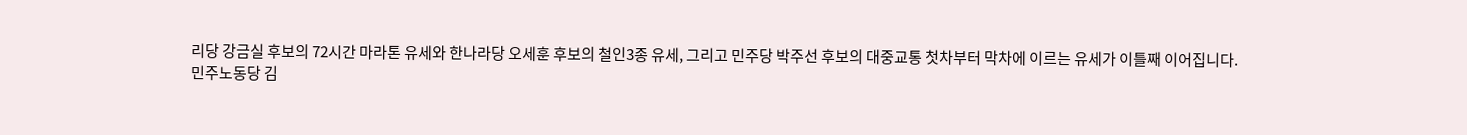리당 강금실 후보의 72시간 마라톤 유세와 한나라당 오세훈 후보의 철인3종 유세, 그리고 민주당 박주선 후보의 대중교통 첫차부터 막차에 이르는 유세가 이틀째 이어집니다.
민주노동당 김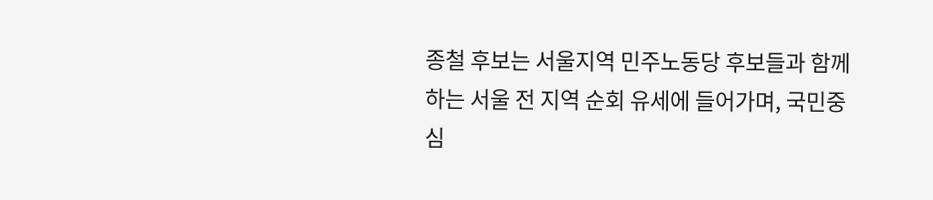종철 후보는 서울지역 민주노동당 후보들과 함께 하는 서울 전 지역 순회 유세에 들어가며, 국민중심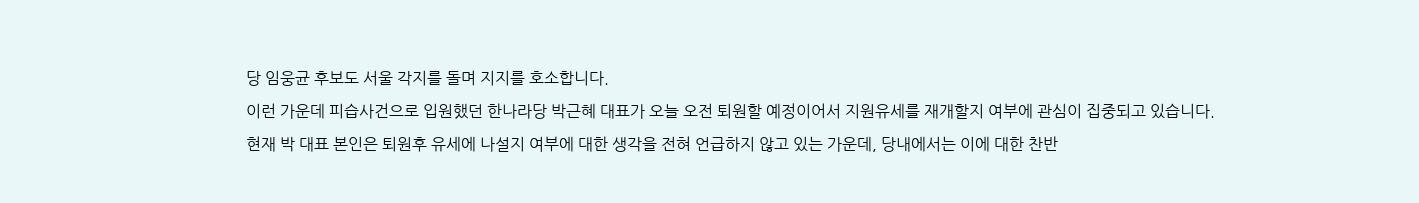당 임웅균 후보도 서울 각지를 돌며 지지를 호소합니다.
이런 가운데 피습사건으로 입원했던 한나라당 박근혜 대표가 오늘 오전 퇴원할 예정이어서 지원유세를 재개할지 여부에 관심이 집중되고 있습니다.
현재 박 대표 본인은 퇴원후 유세에 나설지 여부에 대한 생각을 전혀 언급하지 않고 있는 가운데, 당내에서는 이에 대한 찬반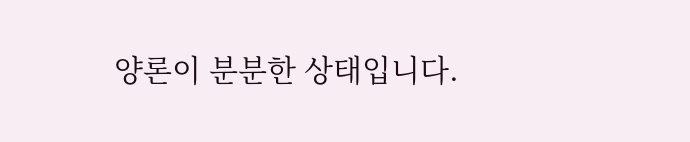양론이 분분한 상태입니다.